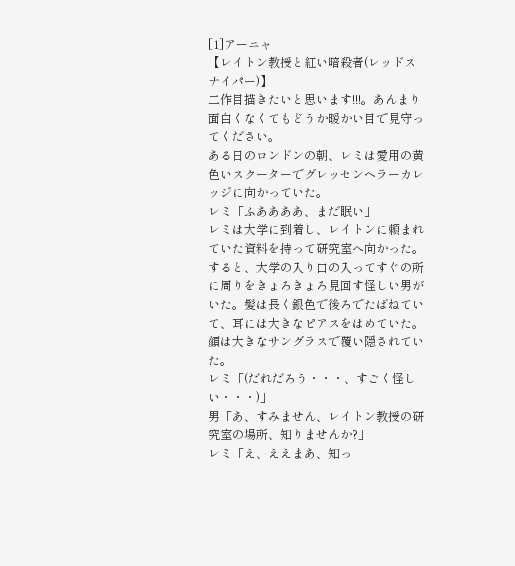[1]アーニャ
【レイトン教授と紅い暗殺者(レッドスナイパー)】
二作目描きたいと思います!!!。あんまり面白くなくてもどうか暖かい目で見守ってください。
ある日のロンドンの朝、レミは愛用の黄色いスクーターでグレッセンヘラーカレッジに向かっていた。
レミ「ふああああ、まだ眠い」
レミは大学に到着し、レイトンに頼まれていた資料を持って研究室へ向かった。すると、大学の入り口の入ってすぐの所に周りをきょろきょろ見回す怪しい男がいた。髪は長く銀色で後ろでたばねていて、耳には大きなピアスをはめていた。顔は大きなサングラスで覆い隠されていた。
レミ「(だれだろう・・・、すごく怪しい・・・)」
男「あ、すみません、レイトン教授の研究室の場所、知りませんか?」
レミ「え、ええまあ、知っ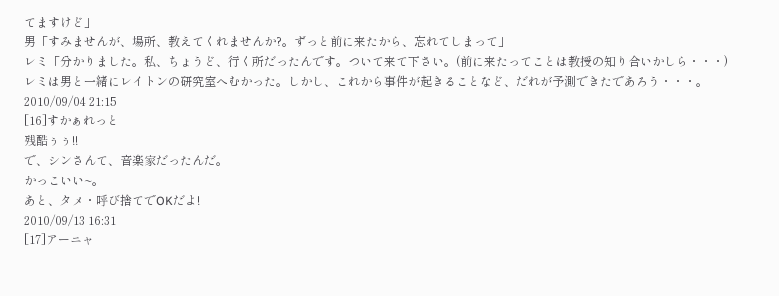てますけど」
男「すみませんが、場所、教えてくれませんか?。ずっと前に来たから、忘れてしまって」
レミ「分かりました。私、ちょうど、行く所だったんです。ついて来て下さい。(前に来たってことは教授の知り合いかしら・・・)
レミは男と一緒にレイトンの研究室へむかった。しかし、これから事件が起きることなど、だれが予測できたであろう・・・。
2010/09/04 21:15
[16]すかぁれっと
残酷ぅぅ!!
で、シンさんて、音楽家だったんだ。
かっこいい~。
あと、タメ・呼び捨てでOKだよ!
2010/09/13 16:31
[17]アーニャ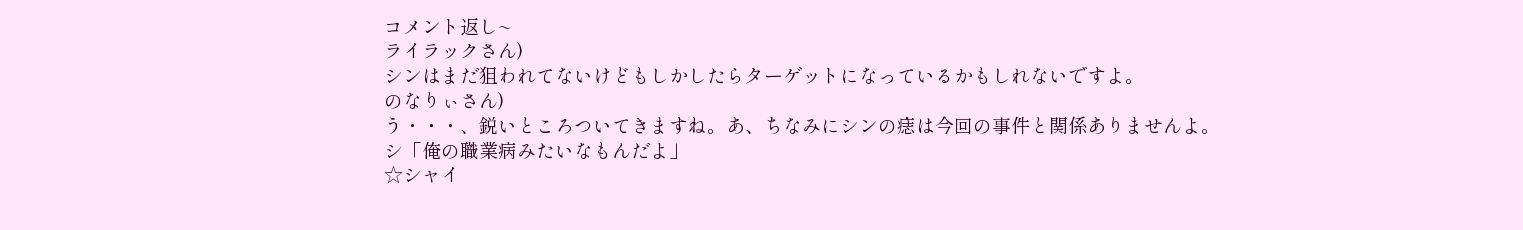コメント返し~
ライラックさん)
シンはまだ狙われてないけどもしかしたらターゲットになっているかもしれないですよ。
のなりぃさん)
う・・・、鋭いところついてきますね。あ、ちなみにシンの痣は今回の事件と関係ありませんよ。
シ「俺の職業病みたいなもんだよ」
☆シャイ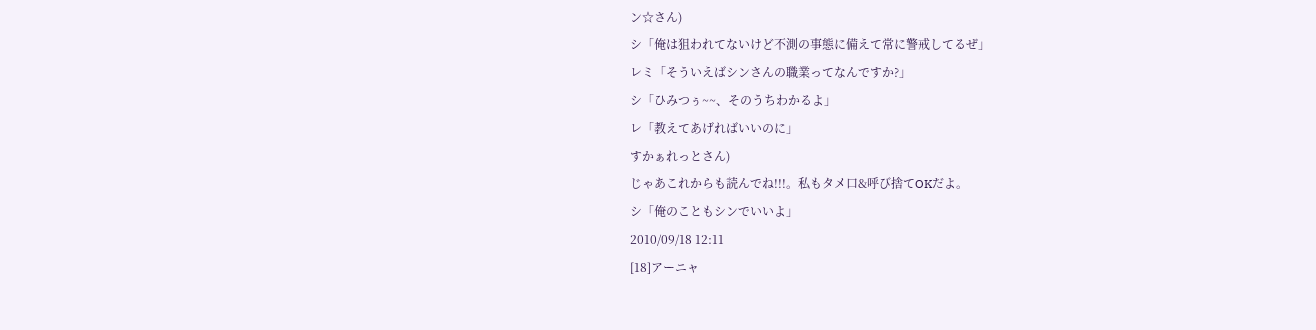ン☆さん)
シ「俺は狙われてないけど不測の事態に備えて常に警戒してるぜ」
レミ「そういえばシンさんの職業ってなんですか?」
シ「ひみつぅ~~、そのうちわかるよ」
レ「教えてあげればいいのに」
すかぁれっとさん)
じゃあこれからも読んでね!!!。私もタメ口&呼び捨てOKだよ。
シ「俺のこともシンでいいよ」
2010/09/18 12:11
[18]アーニャ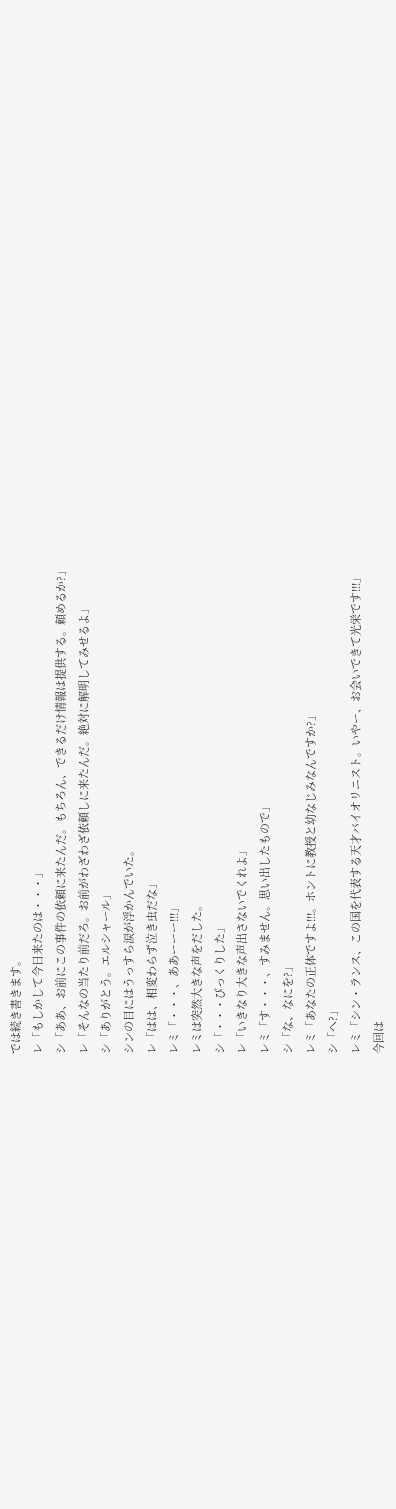では続き書きます。
レ「もしかして今日来たのは・・・」
シ「ああ、お前にこの事件の依頼に来たんだ。もちろん、できるだけ情報は提供する。頼めるか?」
レ「そんなの当たり前だろ。お前がわざわざ依頼しに来たんだ。絶対に解明してみせるよ」
シ「ありがとう。エルシャール」
シンの目にはうっすら涙が浮かんでいた。
レ「はは、相変わらず泣き虫だな」
レミ「・・・、ああーーー!!!」
レミは突然大きな声をだした。
シ「・・・びっくりした」
レ「いきなり大きな声出さないでくれよ」
レミ「す・・・、すみません。思い出したもので」
シ「な、なにを?」
レミ「あなたの正体ですよ!!!。ホントに教授と幼なじみなんですか?」
シ「へ?」
レミ「シン・ランス、この国を代表する天才バイオリニスト。いやー、お会いできて光栄です!!!」
今回は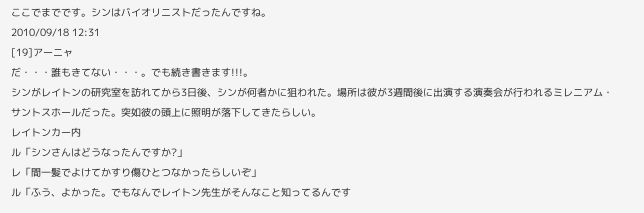ここでまでです。シンはバイオリニストだったんですね。
2010/09/18 12:31
[19]アーニャ
だ・・・誰もきてない・・・。でも続き書きます!!!。
シンがレイトンの研究室を訪れてから3日後、シンが何者かに狙われた。場所は彼が3週間後に出演する演奏会が行われるミレニアム・サントスホールだった。突如彼の頭上に照明が落下してきたらしい。
レイトンカー内
ル「シンさんはどうなったんですか?」
レ「間一髪でよけてかすり傷ひとつなかったらしいぞ」
ル「ふう、よかった。でもなんでレイトン先生がそんなこと知ってるんです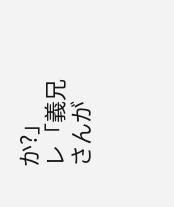か?」
レ「義兄さんが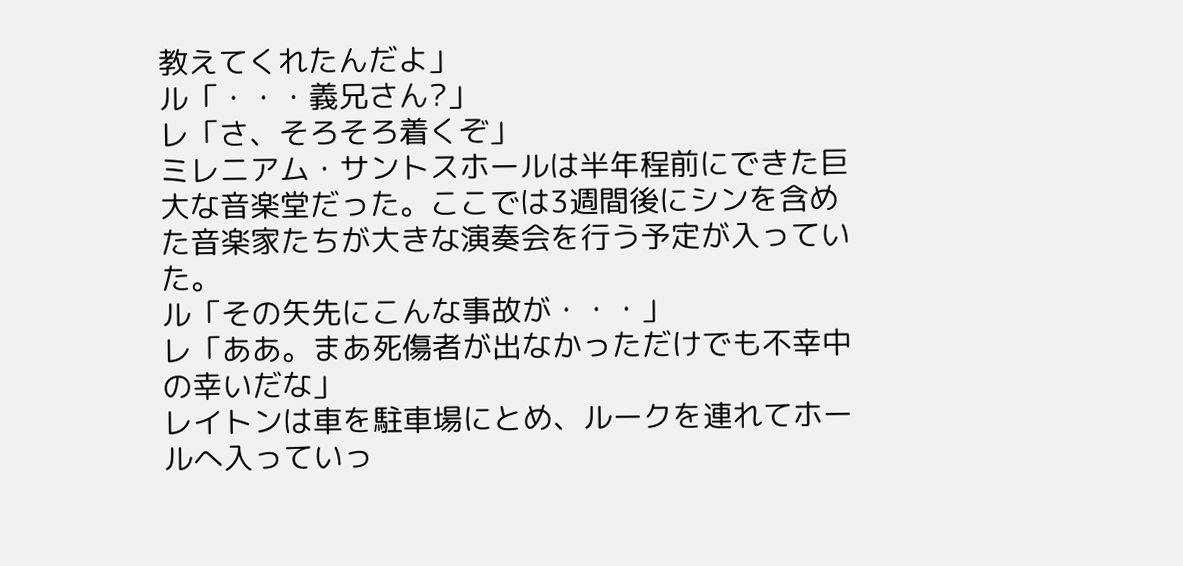教えてくれたんだよ」
ル「・・・義兄さん?」
レ「さ、そろそろ着くぞ」
ミレニアム・サントスホールは半年程前にできた巨大な音楽堂だった。ここでは3週間後にシンを含めた音楽家たちが大きな演奏会を行う予定が入っていた。
ル「その矢先にこんな事故が・・・」
レ「ああ。まあ死傷者が出なかっただけでも不幸中の幸いだな」
レイトンは車を駐車場にとめ、ルークを連れてホールへ入っていっ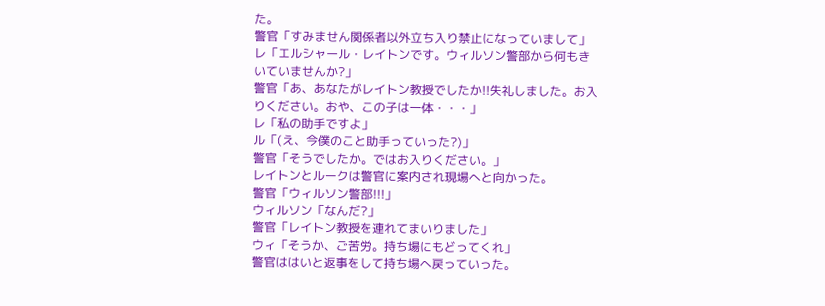た。
警官「すみません関係者以外立ち入り禁止になっていまして」
レ「エルシャール・レイトンです。ウィルソン警部から何もきいていませんか?」
警官「あ、あなたがレイトン教授でしたか!!失礼しました。お入りください。おや、この子は一体・・・」
レ「私の助手ですよ」
ル「(え、今僕のこと助手っていった?)」
警官「そうでしたか。ではお入りください。」
レイトンとルークは警官に案内され現場へと向かった。
警官「ウィルソン警部!!!」
ウィルソン「なんだ?」
警官「レイトン教授を連れてまいりました」
ウィ「そうか、ご苦労。持ち場にもどってくれ」
警官ははいと返事をして持ち場へ戻っていった。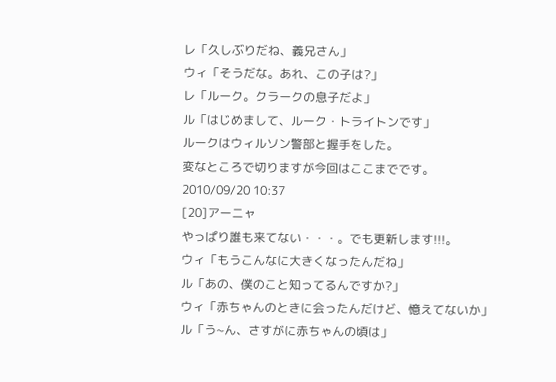レ「久しぶりだね、義兄さん」
ウィ「そうだな。あれ、この子は?」
レ「ルーク。クラークの息子だよ」
ル「はじめまして、ルーク・トライトンです」
ルークはウィルソン警部と握手をした。
変なところで切りますが今回はここまでです。
2010/09/20 10:37
[20]アーニャ
やっぱり誰も来てない・・・。でも更新します!!!。
ウィ「もうこんなに大きくなったんだね」
ル「あの、僕のこと知ってるんですか?」
ウィ「赤ちゃんのときに会ったんだけど、憶えてないか」
ル「う~ん、さすがに赤ちゃんの頃は」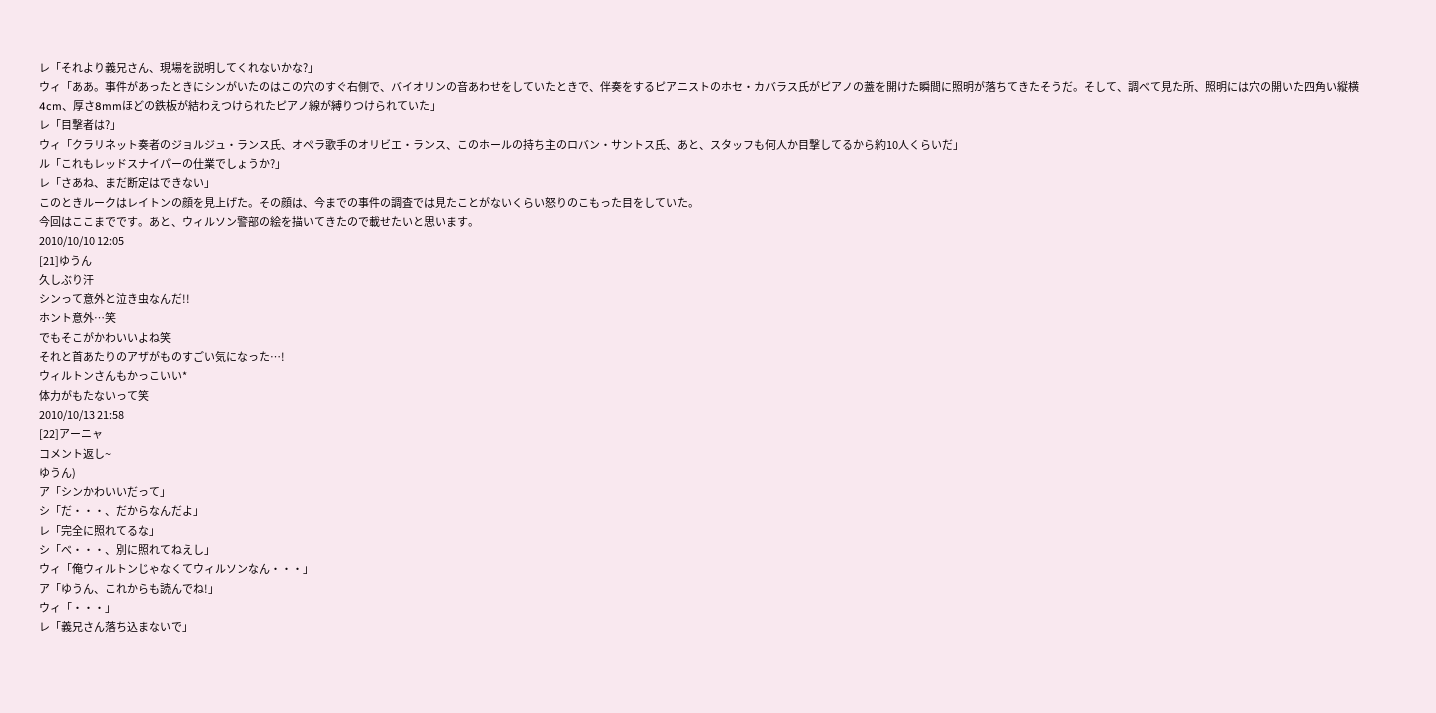レ「それより義兄さん、現場を説明してくれないかな?」
ウィ「ああ。事件があったときにシンがいたのはこの穴のすぐ右側で、バイオリンの音あわせをしていたときで、伴奏をするピアニストのホセ・カバラス氏がピアノの蓋を開けた瞬間に照明が落ちてきたそうだ。そして、調べて見た所、照明には穴の開いた四角い縦横4cm、厚さ8mmほどの鉄板が結わえつけられたピアノ線が縛りつけられていた」
レ「目撃者は?」
ウィ「クラリネット奏者のジョルジュ・ランス氏、オペラ歌手のオリビエ・ランス、このホールの持ち主のロバン・サントス氏、あと、スタッフも何人か目撃してるから約10人くらいだ」
ル「これもレッドスナイパーの仕業でしょうか?」
レ「さあね、まだ断定はできない」
このときルークはレイトンの顔を見上げた。その顔は、今までの事件の調査では見たことがないくらい怒りのこもった目をしていた。
今回はここまでです。あと、ウィルソン警部の絵を描いてきたので載せたいと思います。
2010/10/10 12:05
[21]ゆうん
久しぶり汗
シンって意外と泣き虫なんだ!!
ホント意外…笑
でもそこがかわいいよね笑
それと首あたりのアザがものすごい気になった…!
ウィルトンさんもかっこいい*
体力がもたないって笑
2010/10/13 21:58
[22]アーニャ
コメント返し~
ゆうん)
ア「シンかわいいだって」
シ「だ・・・、だからなんだよ」
レ「完全に照れてるな」
シ「べ・・・、別に照れてねえし」
ウィ「俺ウィルトンじゃなくてウィルソンなん・・・」
ア「ゆうん、これからも読んでね!」
ウィ「・・・」
レ「義兄さん落ち込まないで」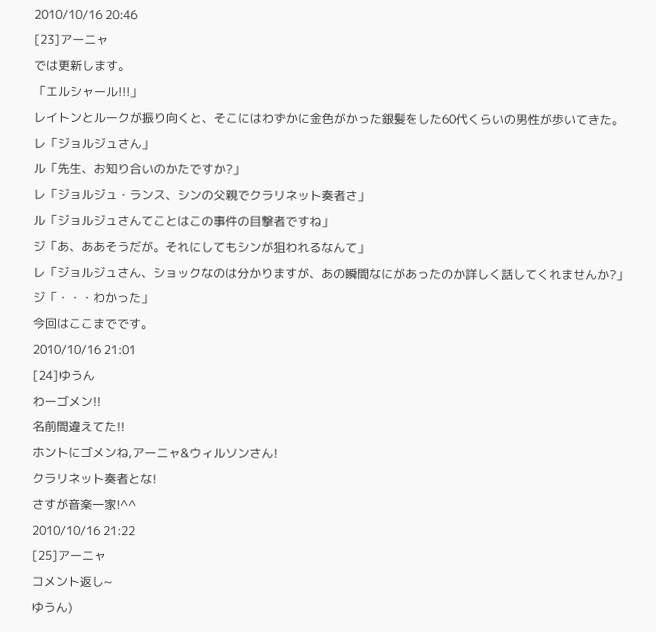2010/10/16 20:46
[23]アーニャ
では更新します。
「エルシャール!!!」
レイトンとルークが振り向くと、そこにはわずかに金色がかった銀髪をした60代くらいの男性が歩いてきた。
レ「ジョルジュさん」
ル「先生、お知り合いのかたですか?」
レ「ジョルジュ・ランス、シンの父親でクラリネット奏者さ」
ル「ジョルジュさんてことはこの事件の目撃者ですね」
ジ「あ、ああそうだが。それにしてもシンが狙われるなんて」
レ「ジョルジュさん、ショックなのは分かりますが、あの瞬間なにがあったのか詳しく話してくれませんか?」
ジ「・・・わかった」
今回はここまでです。
2010/10/16 21:01
[24]ゆうん
わーゴメン!!
名前間違えてた!!
ホントにゴメンね,アーニャ&ウィルソンさん!
クラリネット奏者とな!
さすが音楽一家!^^
2010/10/16 21:22
[25]アーニャ
コメント返し~
ゆうん)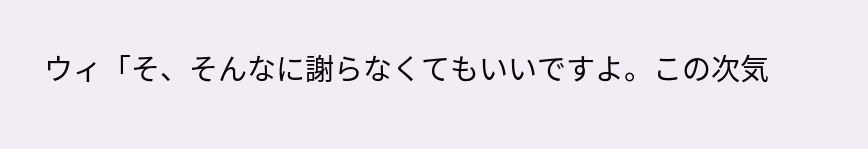ウィ「そ、そんなに謝らなくてもいいですよ。この次気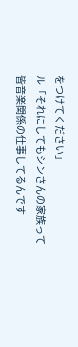をつけてください」
ル「それにしてもシンさんの家族って皆音楽関係の仕事してるんです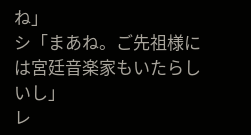ね」
シ「まあね。ご先祖様には宮廷音楽家もいたらしいし」
レ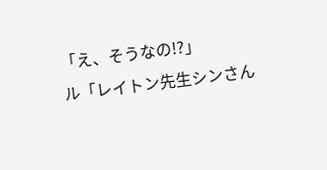「え、そうなの!?」
ル「レイトン先生シンさん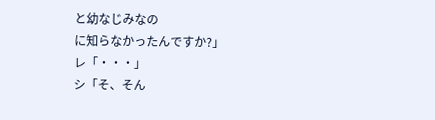と幼なじみなの
に知らなかったんですか?」
レ「・・・」
シ「そ、そん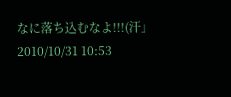なに落ち込むなよ!!!(汗」
2010/10/31 10:53